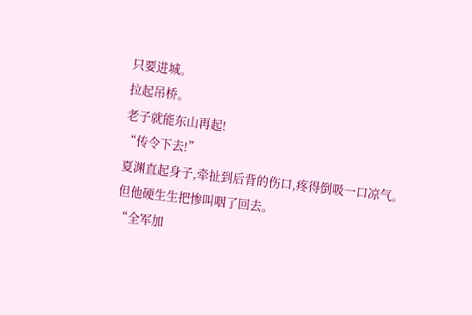只要进城。
拉起吊桥。
老子就能东山再起!
“传令下去!”
夏渊直起身子,牵扯到后背的伤口,疼得倒吸一口凉气。
但他硬生生把惨叫咽了回去。
“全军加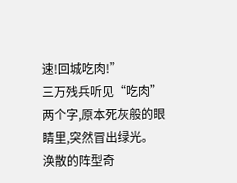速!回城吃肉!”
三万残兵听见“吃肉”两个字,原本死灰般的眼睛里,突然冒出绿光。
涣散的阵型奇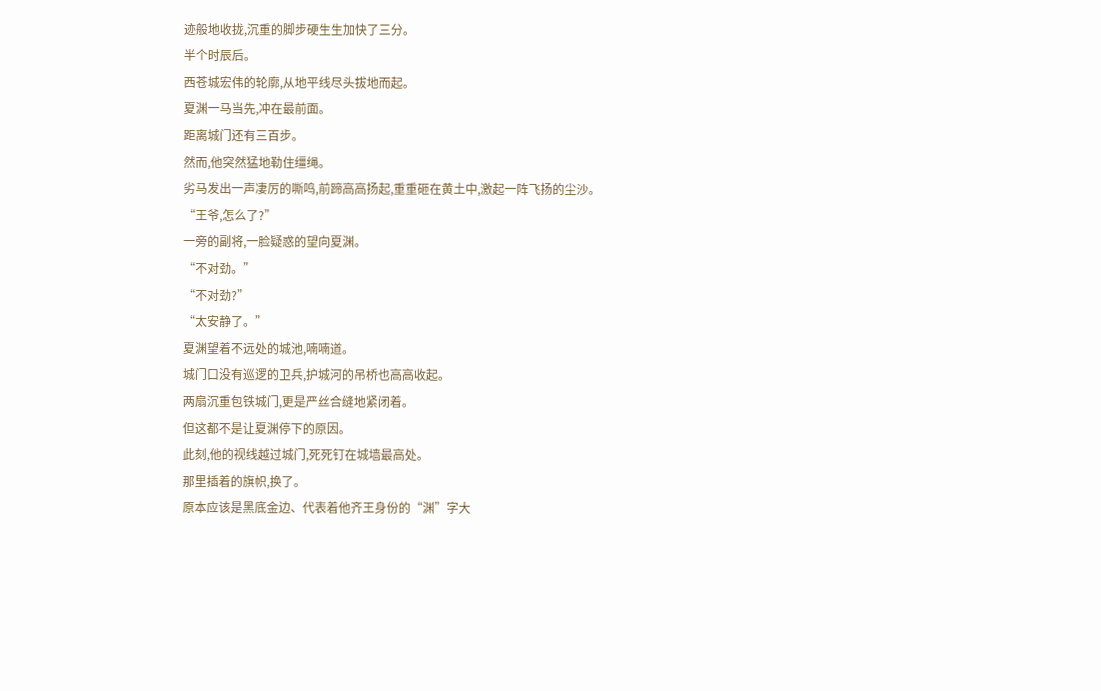迹般地收拢,沉重的脚步硬生生加快了三分。
半个时辰后。
西苍城宏伟的轮廓,从地平线尽头拔地而起。
夏渊一马当先,冲在最前面。
距离城门还有三百步。
然而,他突然猛地勒住缰绳。
劣马发出一声凄厉的嘶鸣,前蹄高高扬起,重重砸在黄土中,激起一阵飞扬的尘沙。
“王爷,怎么了?”
一旁的副将,一脸疑惑的望向夏渊。
“不对劲。”
“不对劲?”
“太安静了。”
夏渊望着不远处的城池,喃喃道。
城门口没有巡逻的卫兵,护城河的吊桥也高高收起。
两扇沉重包铁城门,更是严丝合缝地紧闭着。
但这都不是让夏渊停下的原因。
此刻,他的视线越过城门,死死钉在城墙最高处。
那里插着的旗帜,换了。
原本应该是黑底金边、代表着他齐王身份的“渊”字大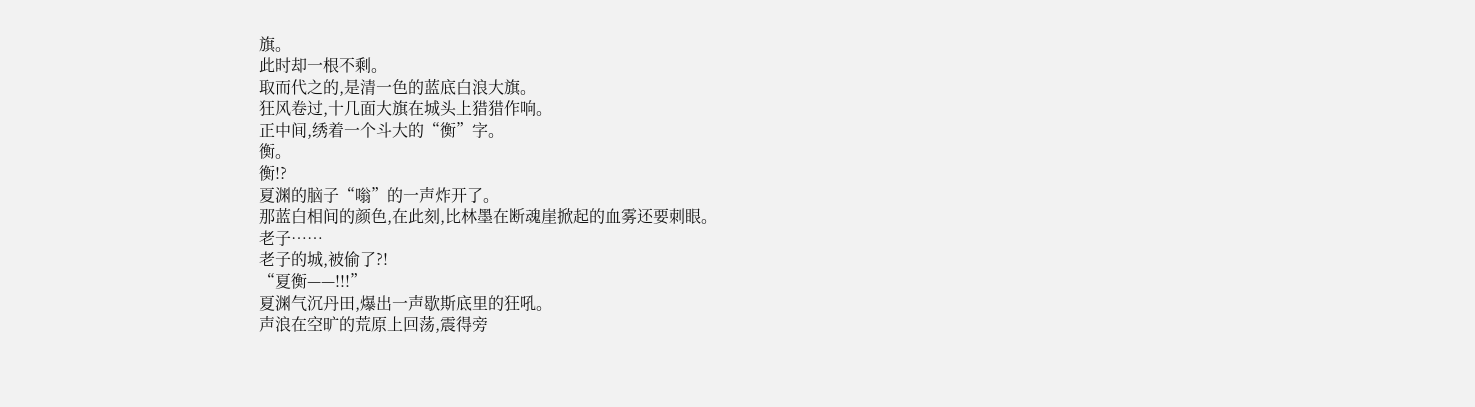旗。
此时却一根不剩。
取而代之的,是清一色的蓝底白浪大旗。
狂风卷过,十几面大旗在城头上猎猎作响。
正中间,绣着一个斗大的“衡”字。
衡。
衡!?
夏渊的脑子“嗡”的一声炸开了。
那蓝白相间的颜色,在此刻,比林墨在断魂崖掀起的血雾还要刺眼。
老子……
老子的城,被偷了?!
“夏衡——!!!”
夏渊气沉丹田,爆出一声歇斯底里的狂吼。
声浪在空旷的荒原上回荡,震得旁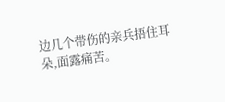边几个带伤的亲兵捂住耳朵,面露痛苦。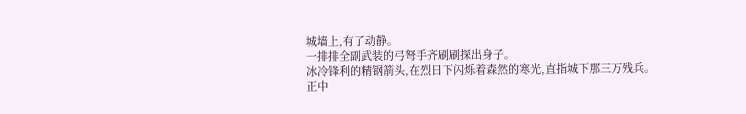城墙上,有了动静。
一排排全副武装的弓弩手齐刷刷探出身子。
冰冷锋利的精钢箭头,在烈日下闪烁着森然的寒光,直指城下那三万残兵。
正中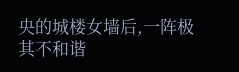央的城楼女墙后,一阵极其不和谐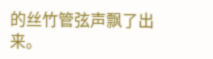的丝竹管弦声飘了出来。